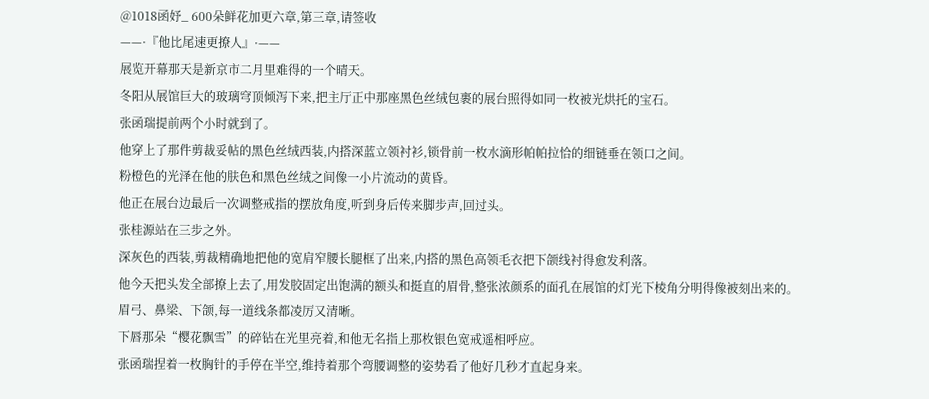@1018函妤_ 600朵鲜花加更六章,第三章,请签收
——·『他比尾速更撩人』·——
展览开幕那天是新京市二月里难得的一个晴天。
冬阳从展馆巨大的玻璃穹顶倾泻下来,把主厅正中那座黑色丝绒包裹的展台照得如同一枚被光烘托的宝石。
张函瑞提前两个小时就到了。
他穿上了那件剪裁妥帖的黑色丝绒西装,内搭深蓝立领衬衫,锁骨前一枚水滴形帕帕拉恰的细链垂在领口之间。
粉橙色的光泽在他的肤色和黑色丝绒之间像一小片流动的黄昏。
他正在展台边最后一次调整戒指的摆放角度,听到身后传来脚步声,回过头。
张桂源站在三步之外。
深灰色的西装,剪裁精确地把他的宽肩窄腰长腿框了出来,内搭的黑色高领毛衣把下颌线衬得愈发利落。
他今天把头发全部撩上去了,用发胶固定出饱满的额头和挺直的眉骨,整张浓颜系的面孔在展馆的灯光下棱角分明得像被刻出来的。
眉弓、鼻梁、下颌,每一道线条都凌厉又清晰。
下唇那朵“樱花飘雪”的碎钻在光里亮着,和他无名指上那枚银色宽戒遥相呼应。
张函瑞捏着一枚胸针的手停在半空,维持着那个弯腰调整的姿势看了他好几秒才直起身来。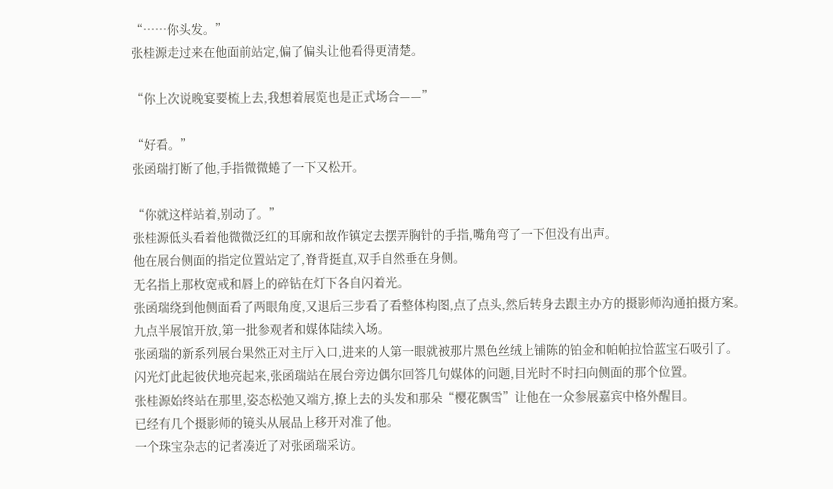“……你头发。”
张桂源走过来在他面前站定,偏了偏头让他看得更清楚。

“你上次说晚宴要梳上去,我想着展览也是正式场合——”

“好看。”
张函瑞打断了他,手指微微蜷了一下又松开。

“你就这样站着,别动了。”
张桂源低头看着他微微泛红的耳廓和故作镇定去摆弄胸针的手指,嘴角弯了一下但没有出声。
他在展台侧面的指定位置站定了,脊背挺直,双手自然垂在身侧。
无名指上那枚宽戒和唇上的碎钻在灯下各自闪着光。
张函瑞绕到他侧面看了两眼角度,又退后三步看了看整体构图,点了点头,然后转身去跟主办方的摄影师沟通拍摄方案。
九点半展馆开放,第一批参观者和媒体陆续入场。
张函瑞的新系列展台果然正对主厅入口,进来的人第一眼就被那片黑色丝绒上铺陈的铂金和帕帕拉恰蓝宝石吸引了。
闪光灯此起彼伏地亮起来,张函瑞站在展台旁边偶尔回答几句媒体的问题,目光时不时扫向侧面的那个位置。
张桂源始终站在那里,姿态松弛又端方,撩上去的头发和那朵“樱花飘雪”让他在一众参展嘉宾中格外醒目。
已经有几个摄影师的镜头从展品上移开对准了他。
一个珠宝杂志的记者凑近了对张函瑞采访。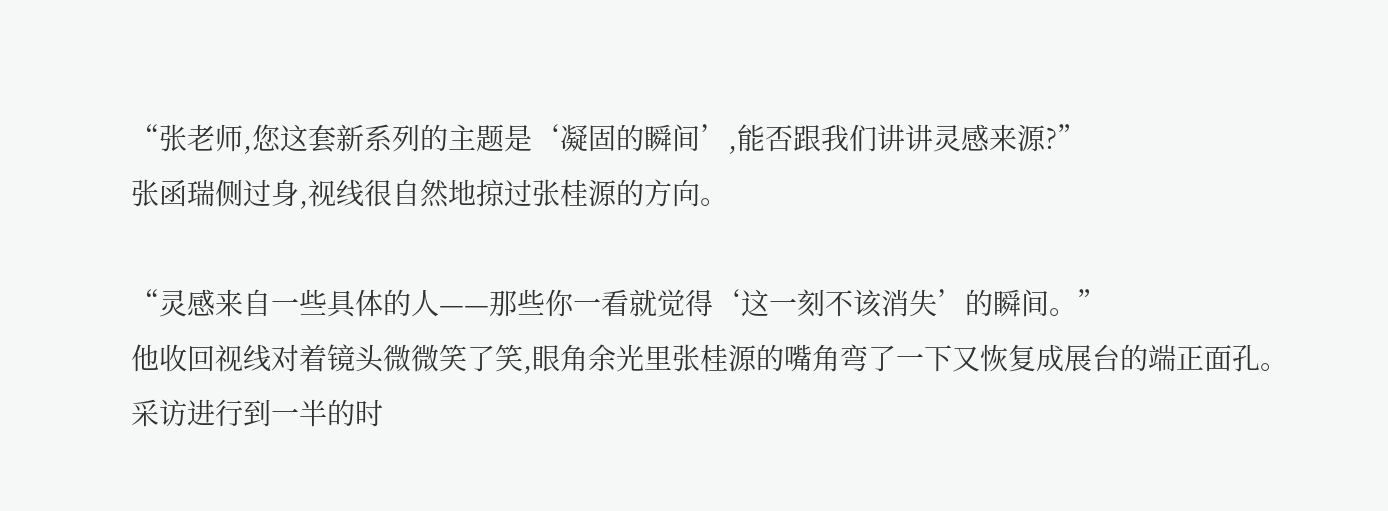“张老师,您这套新系列的主题是‘凝固的瞬间’,能否跟我们讲讲灵感来源?”
张函瑞侧过身,视线很自然地掠过张桂源的方向。

“灵感来自一些具体的人——那些你一看就觉得‘这一刻不该消失’的瞬间。”
他收回视线对着镜头微微笑了笑,眼角余光里张桂源的嘴角弯了一下又恢复成展台的端正面孔。
采访进行到一半的时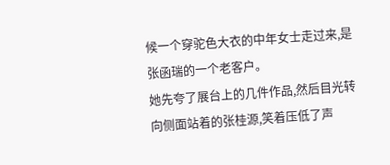候一个穿驼色大衣的中年女士走过来,是张函瑞的一个老客户。
她先夸了展台上的几件作品,然后目光转向侧面站着的张桂源,笑着压低了声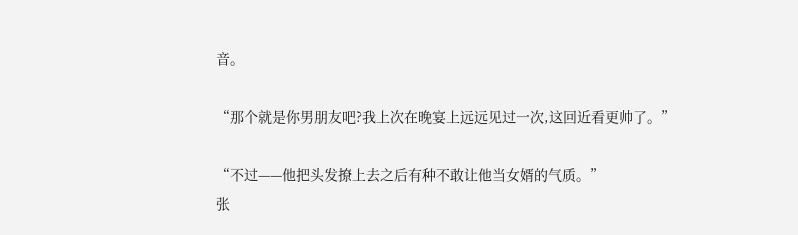音。

“那个就是你男朋友吧?我上次在晚宴上远远见过一次,这回近看更帅了。”

“不过——他把头发撩上去之后有种不敢让他当女婿的气质。”
张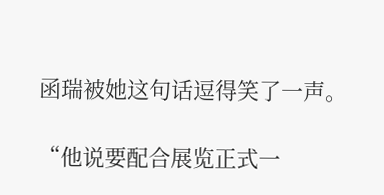函瑞被她这句话逗得笑了一声。

“他说要配合展览正式一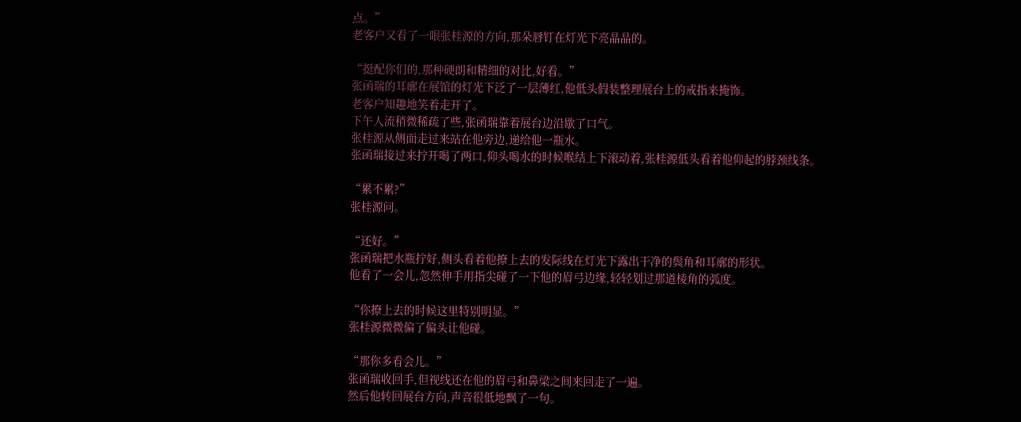点。”
老客户又看了一眼张桂源的方向,那朵唇钉在灯光下亮晶晶的。

“挺配你们的,那种硬朗和精细的对比,好看。”
张函瑞的耳廓在展馆的灯光下泛了一层薄红,他低头假装整理展台上的戒指来掩饰。
老客户知趣地笑着走开了。
下午人流稍微稀疏了些,张函瑞靠着展台边沿歇了口气。
张桂源从侧面走过来站在他旁边,递给他一瓶水。
张函瑞接过来拧开喝了两口,仰头喝水的时候喉结上下滚动着,张桂源低头看着他仰起的脖颈线条。

“累不累?”
张桂源问。

“还好。”
张函瑞把水瓶拧好,侧头看着他撩上去的发际线在灯光下露出干净的鬓角和耳廓的形状。
他看了一会儿,忽然伸手用指尖碰了一下他的眉弓边缘,轻轻划过那道棱角的弧度。

“你撩上去的时候这里特别明显。”
张桂源微微偏了偏头让他碰。

“那你多看会儿。”
张函瑞收回手,但视线还在他的眉弓和鼻梁之间来回走了一遍。
然后他转回展台方向,声音很低地飘了一句。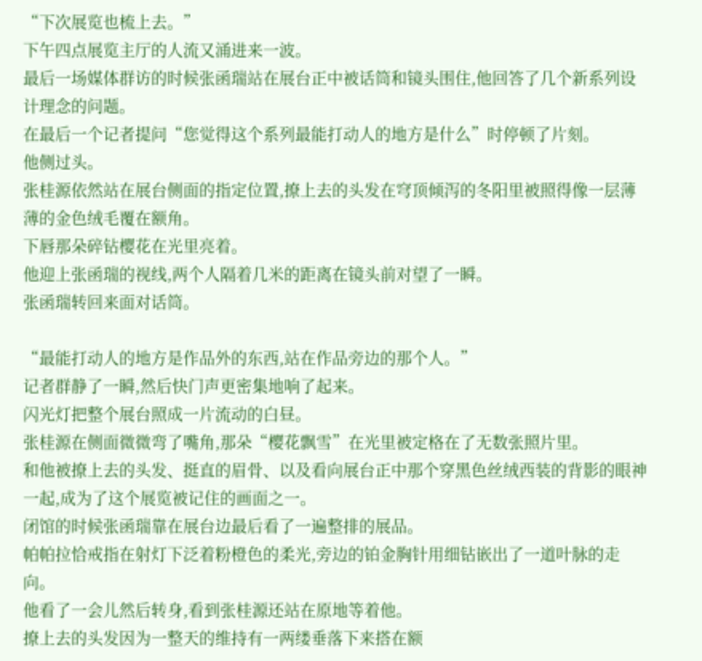“下次展览也梳上去。”
下午四点展览主厅的人流又涌进来一波。
最后一场媒体群访的时候张函瑞站在展台正中被话筒和镜头围住,他回答了几个新系列设计理念的问题。
在最后一个记者提问“您觉得这个系列最能打动人的地方是什么”时停顿了片刻。
他侧过头。
张桂源依然站在展台侧面的指定位置,撩上去的头发在穹顶倾泻的冬阳里被照得像一层薄薄的金色绒毛覆在额角。
下唇那朵碎钻樱花在光里亮着。
他迎上张函瑞的视线,两个人隔着几米的距离在镜头前对望了一瞬。
张函瑞转回来面对话筒。

“最能打动人的地方是作品外的东西,站在作品旁边的那个人。”
记者群静了一瞬,然后快门声更密集地响了起来。
闪光灯把整个展台照成一片流动的白昼。
张桂源在侧面微微弯了嘴角,那朵“樱花飘雪”在光里被定格在了无数张照片里。
和他被撩上去的头发、挺直的眉骨、以及看向展台正中那个穿黑色丝绒西装的背影的眼神一起,成为了这个展览被记住的画面之一。
闭馆的时候张函瑞靠在展台边最后看了一遍整排的展品。
帕帕拉恰戒指在射灯下泛着粉橙色的柔光,旁边的铂金胸针用细钻嵌出了一道叶脉的走向。
他看了一会儿然后转身,看到张桂源还站在原地等着他。
撩上去的头发因为一整天的维持有一两缕垂落下来搭在额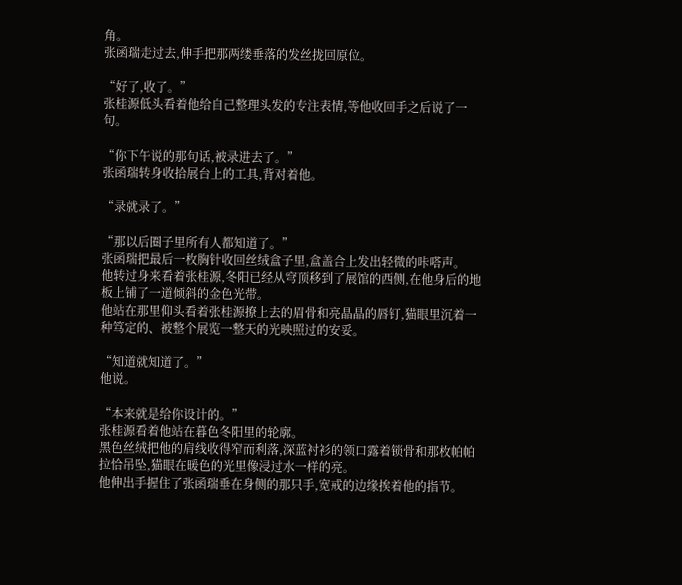角。
张函瑞走过去,伸手把那两缕垂落的发丝拢回原位。

“好了,收了。”
张桂源低头看着他给自己整理头发的专注表情,等他收回手之后说了一句。

“你下午说的那句话,被录进去了。”
张函瑞转身收拾展台上的工具,背对着他。

“录就录了。”

“那以后圈子里所有人都知道了。”
张函瑞把最后一枚胸针收回丝绒盒子里,盒盖合上发出轻微的咔嗒声。
他转过身来看着张桂源,冬阳已经从穹顶移到了展馆的西侧,在他身后的地板上铺了一道倾斜的金色光带。
他站在那里仰头看着张桂源撩上去的眉骨和亮晶晶的唇钉,猫眼里沉着一种笃定的、被整个展览一整天的光映照过的安妥。

“知道就知道了。”
他说。

“本来就是给你设计的。”
张桂源看着他站在暮色冬阳里的轮廓。
黑色丝绒把他的肩线收得窄而利落,深蓝衬衫的领口露着锁骨和那枚帕帕拉恰吊坠,猫眼在暖色的光里像浸过水一样的亮。
他伸出手握住了张函瑞垂在身侧的那只手,宽戒的边缘挨着他的指节。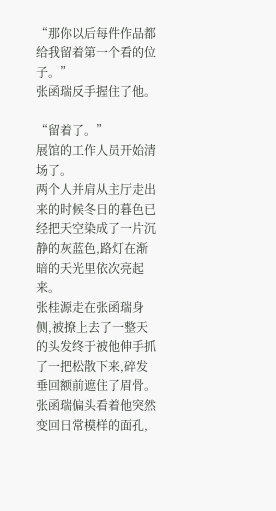“那你以后每件作品都给我留着第一个看的位子。”
张函瑞反手握住了他。

“留着了。”
展馆的工作人员开始清场了。
两个人并肩从主厅走出来的时候冬日的暮色已经把天空染成了一片沉静的灰蓝色,路灯在渐暗的天光里依次亮起来。
张桂源走在张函瑞身侧,被撩上去了一整天的头发终于被他伸手抓了一把松散下来,碎发垂回额前遮住了眉骨。
张函瑞偏头看着他突然变回日常模样的面孔,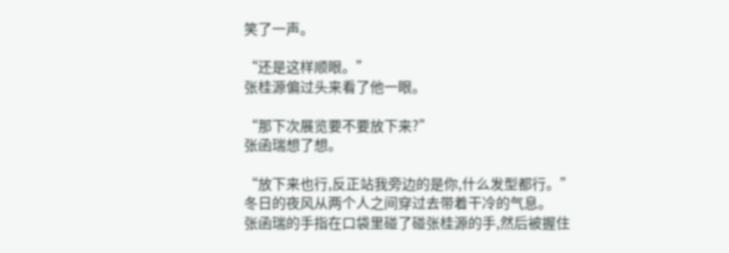笑了一声。

“还是这样顺眼。”
张桂源偏过头来看了他一眼。

“那下次展览要不要放下来?”
张函瑞想了想。

“放下来也行,反正站我旁边的是你,什么发型都行。”
冬日的夜风从两个人之间穿过去带着干冷的气息。
张函瑞的手指在口袋里碰了碰张桂源的手,然后被握住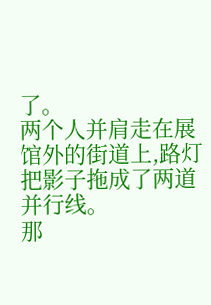了。
两个人并肩走在展馆外的街道上,路灯把影子拖成了两道并行线。
那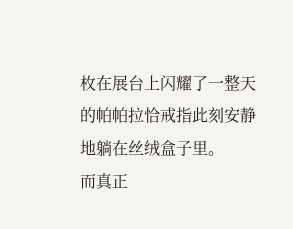枚在展台上闪耀了一整天的帕帕拉恰戒指此刻安静地躺在丝绒盒子里。
而真正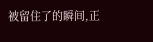被留住了的瞬间,正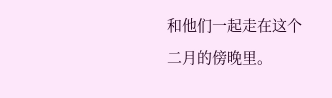和他们一起走在这个二月的傍晚里。